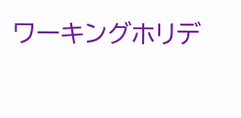ワーキングホリデ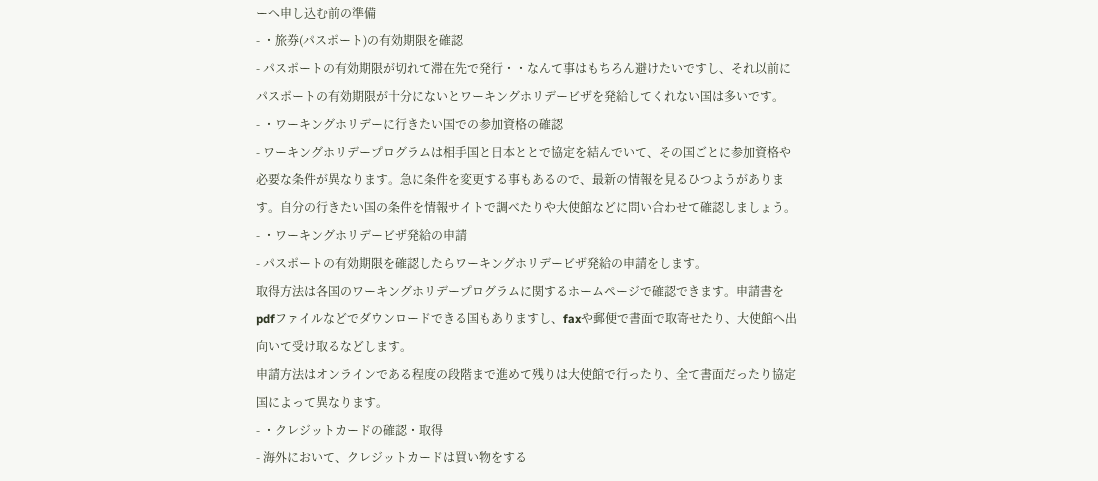ーへ申し込む前の準備
- ・旅券(パスポート)の有効期限を確認
- パスポートの有効期限が切れて滞在先で発行・・なんて事はもちろん避けたいですし、それ以前にパスポートの有効期限が十分にないとワーキングホリデービザを発給してくれない国は多いです。
- ・ワーキングホリデーに行きたい国での参加資格の確認
- ワーキングホリデープログラムは相手国と日本ととで協定を結んでいて、その国ごとに参加資格や必要な条件が異なります。急に条件を変更する事もあるので、最新の情報を見るひつようがあります。自分の行きたい国の条件を情報サイトで調べたりや大使館などに問い合わせて確認しましょう。
- ・ワーキングホリデービザ発給の申請
- パスポートの有効期限を確認したらワーキングホリデービザ発給の申請をします。
取得方法は各国のワーキングホリデープログラムに関するホームページで確認できます。申請書をpdfファイルなどでダウンロードできる国もありますし、faxや郵便で書面で取寄せたり、大使館へ出向いて受け取るなどします。
申請方法はオンラインである程度の段階まで進めて残りは大使館で行ったり、全て書面だったり協定国によって異なります。
- ・クレジットカードの確認・取得
- 海外において、クレジットカードは買い物をする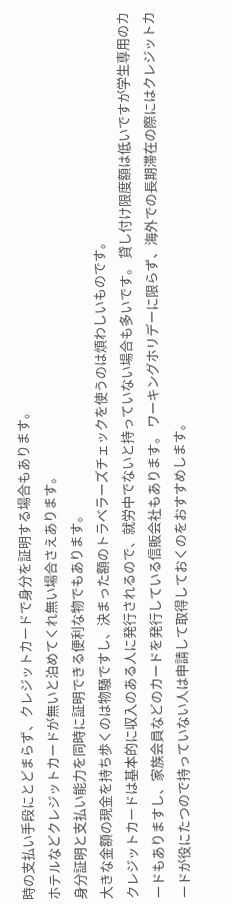時の支払い手段にとどまらず、クレジットカードで身分を証明する場合もあります。
ホテルなどクレジットカードが無いと泊めてくれ無い場合さえあります。
身分証明と支払い能力を同時に証明できる便利な物でもあります。
大きな金額の現金を持ち歩くのは物騒ですし、決まった額のトラベラーズチェックを使うのは煩わしいものです。
クレジットカードは基本的に収入のある人に発行されるので、就労中でないと持っていない場合も多いです。 貸し付け限度額は低いですが学生専用のカードもありますし、家族会員などのカードを発行している信販会社もあります。 ワーキングホリデーに限らず、海外での長期滞在の際にはクレジットカードが役にたつので持っていない人は申請して取得しておくのをおすすめします。